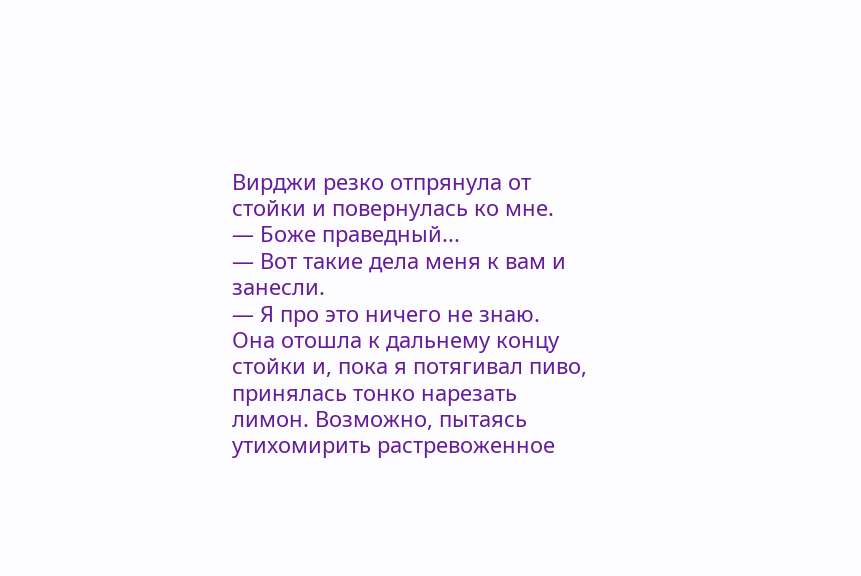Вирджи резко отпрянула от стойки и повернулась ко мне.
— Боже праведный...
— Вот такие дела меня к вам и занесли.
— Я про это ничего не знаю.
Она отошла к дальнему концу стойки и, пока я потягивал пиво, принялась тонко нарезать лимон. Возможно, пытаясь утихомирить растревоженное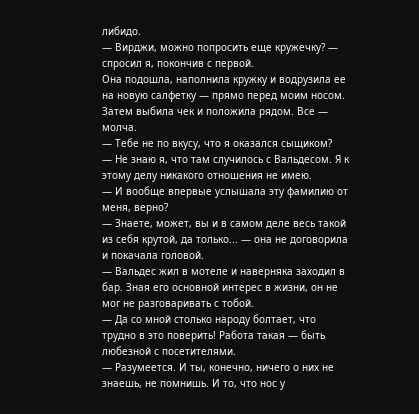либидо.
— Вирджи, можно попросить еще кружечку? — спросил я, покончив с первой.
Она подошла, наполнила кружку и водрузила ее на новую салфетку — прямо перед моим носом. Затем выбила чек и положила рядом. Все — молча.
— Тебе не по вкусу, что я оказался сыщиком?
— Не знаю я, что там случилось с Вальдесом. Я к этому делу никакого отношения не имею.
— И вообще впервые услышала эту фамилию от меня, верно?
— Знаете, может, вы и в самом деле весь такой из себя крутой, да только... — она не договорила и покачала головой.
— Вальдес жил в мотеле и наверняка заходил в бар. Зная его основной интерес в жизни, он не мог не разговаривать с тобой.
— Да со мной столько народу болтает, что трудно в это поверить! Работа такая — быть любезной с посетителями.
— Разумеется. И ты, конечно, ничего о них не знаешь, не помнишь. И то, что нос у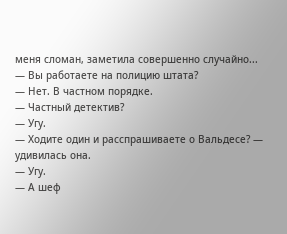меня сломан, заметила совершенно случайно...
— Вы работаете на полицию штата?
— Нет. В частном порядке.
— Частный детектив?
— Угу.
— Ходите один и расспрашиваете о Вальдесе? — удивилась она.
— Угу.
— А шеф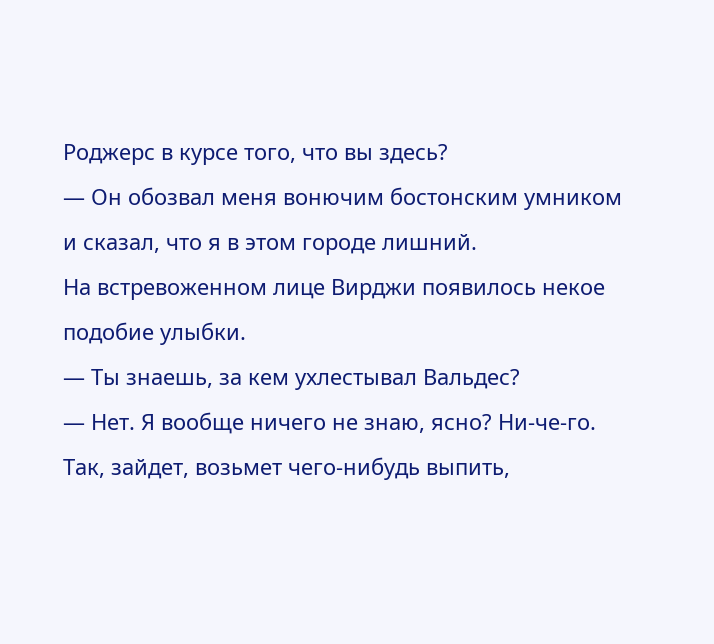Роджерс в курсе того, что вы здесь?
— Он обозвал меня вонючим бостонским умником и сказал, что я в этом городе лишний.
На встревоженном лице Вирджи появилось некое подобие улыбки.
— Ты знаешь, за кем ухлестывал Вальдес?
— Нет. Я вообще ничего не знаю, ясно? Ни-че-го. Так, зайдет, возьмет чего-нибудь выпить,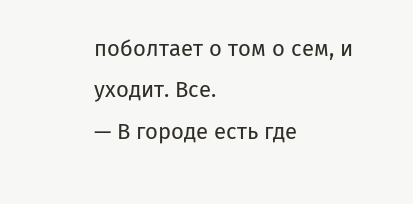поболтает о том о сем, и уходит. Все.
— В городе есть где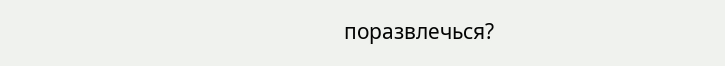поразвлечься?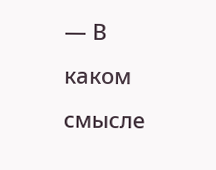— В каком смысле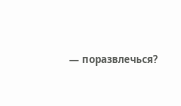— поразвлечься?